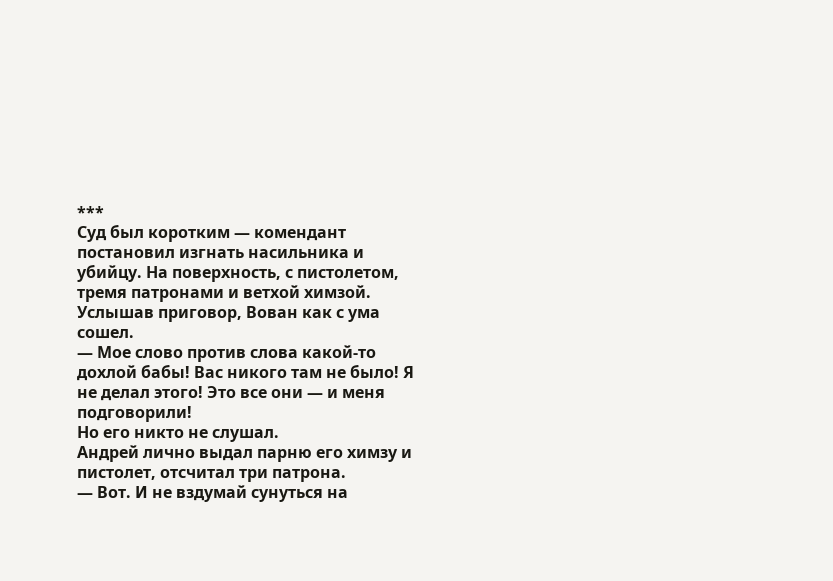***
Суд был коротким — комендант постановил изгнать насильника и убийцу. На поверхность, с пистолетом, тремя патронами и ветхой химзой.
Услышав приговор, Вован как с ума сошел.
— Мое слово против слова какой-то дохлой бабы! Вас никого там не было! Я не делал этого! Это все они — и меня подговорили!
Но его никто не слушал.
Андрей лично выдал парню его химзу и пистолет, отсчитал три патрона.
— Вот. И не вздумай сунуться на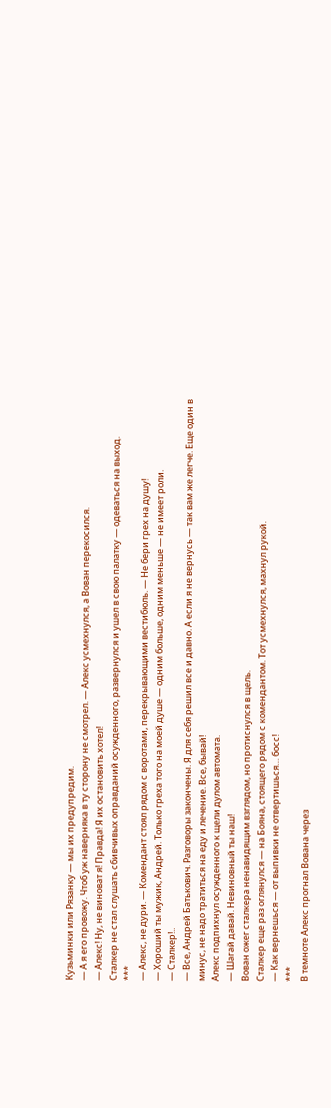Кузьминки или Рязанку — мы их предупредим.
— А я его провожу. Чтоб уж наверняка в ту сторону не смотрел. — Алекс усмехнулся, а Вован перекосился.
— Алекс! Ну, не виноват я! Правда! Я их остановить хотел!
Сталкер не стал слушать сбивчивых оправданий осужденного, развернулся и ушел в свою палатку — одеваться на выход.
***
— Алекс, не дури. — Комендант стоял рядом с воротами, перекрывающими вестибюль. — Не бери грех на душу!
— Хороший ты мужик, Андрей. Только греха того на моей душе — одним больше, одним меньше — не имеет роли.
— Сталкер!..
— Все, Андрей Батькович. Разговоры закончены. Я для себя решил все и давно. А если я не вернусь — так вам же легче. Еще один в минус, не надо тратиться на еду и лечение. Все, бывай!
Алекс подпихнул осужденного к щели дулом автомата.
— Шагай давай. Невиновный ты наш!
Вован ожег сталкера ненавидящим взглядом, но протиснулся в щель.
Сталкер еще раз оглянулся — на Бояна, стоящего рядом с комендантом. Тот усмехнулся, махнул рукой.
— Как вернешься — от выпивки не отвертишься… босс!
***
В темноте Алекс прогнал Вована через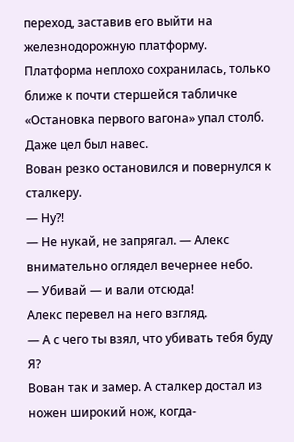переход, заставив его выйти на железнодорожную платформу. Платформа неплохо сохранилась, только ближе к почти стершейся табличке «Остановка первого вагона» упал столб. Даже цел был навес.
Вован резко остановился и повернулся к сталкеру.
— Ну?!
— Не нукай, не запрягал. — Алекс внимательно оглядел вечернее небо.
— Убивай — и вали отсюда!
Алекс перевел на него взгляд.
— А с чего ты взял, что убивать тебя буду Я?
Вован так и замер. А сталкер достал из ножен широкий нож, когда-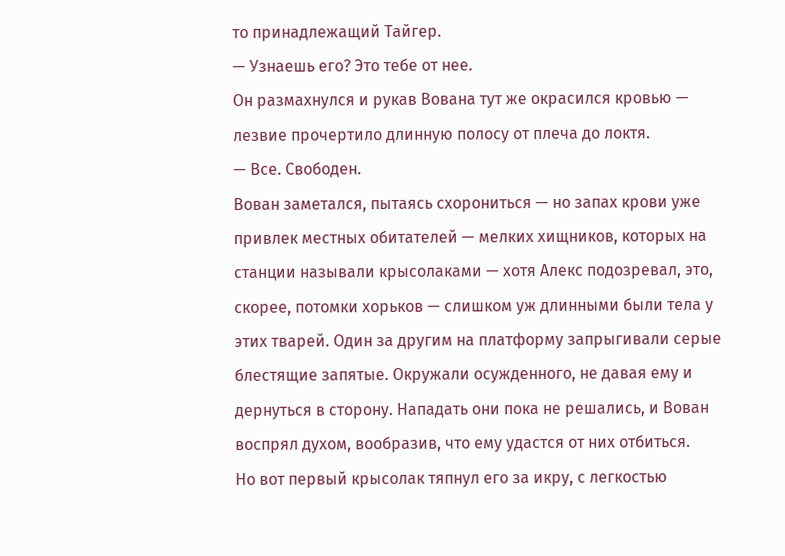то принадлежащий Тайгер.
— Узнаешь его? Это тебе от нее.
Он размахнулся и рукав Вована тут же окрасился кровью — лезвие прочертило длинную полосу от плеча до локтя.
— Все. Свободен.
Вован заметался, пытаясь схорониться — но запах крови уже привлек местных обитателей — мелких хищников, которых на станции называли крысолаками — хотя Алекс подозревал, это, скорее, потомки хорьков — слишком уж длинными были тела у этих тварей. Один за другим на платформу запрыгивали серые блестящие запятые. Окружали осужденного, не давая ему и дернуться в сторону. Нападать они пока не решались, и Вован воспрял духом, вообразив, что ему удастся от них отбиться.
Но вот первый крысолак тяпнул его за икру, с легкостью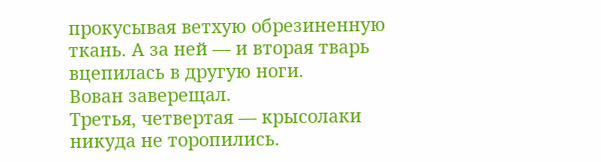прокусывая ветхую обрезиненную ткань. А за ней — и вторая тварь вцепилась в другую ноги.
Вован заверещал.
Третья, четвертая — крысолаки никуда не торопились.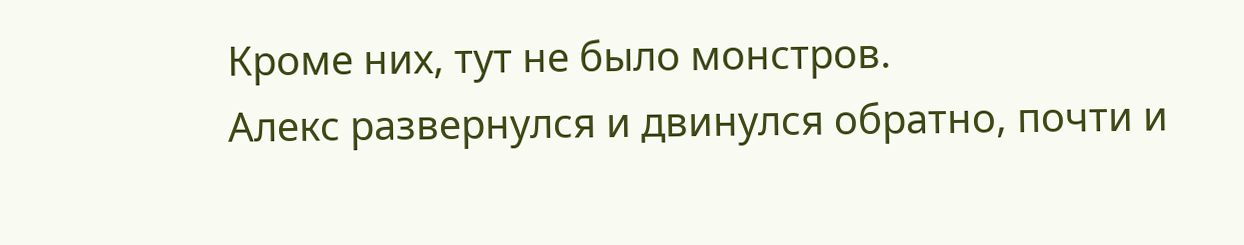Кроме них, тут не было монстров.
Алекс развернулся и двинулся обратно, почти и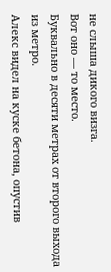не слыша дикого визга.
Вот оно — то место.
Буквально в десяти метрах от второго выхода из метро.
Алекс видел на куске бетона, опустив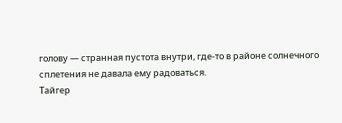голову — странная пустота внутри, где-то в районе солнечного сплетения не давала ему радоваться.
Тайгер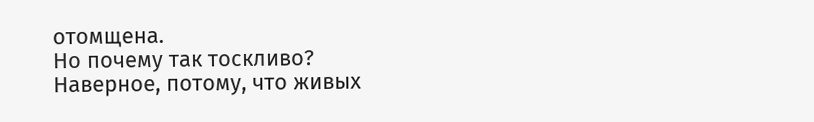отомщена.
Но почему так тоскливо?
Наверное, потому, что живых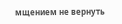мщением не вернуть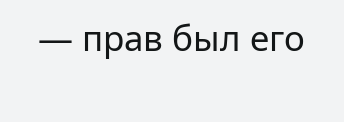— прав был его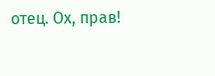отец. Ох, прав!